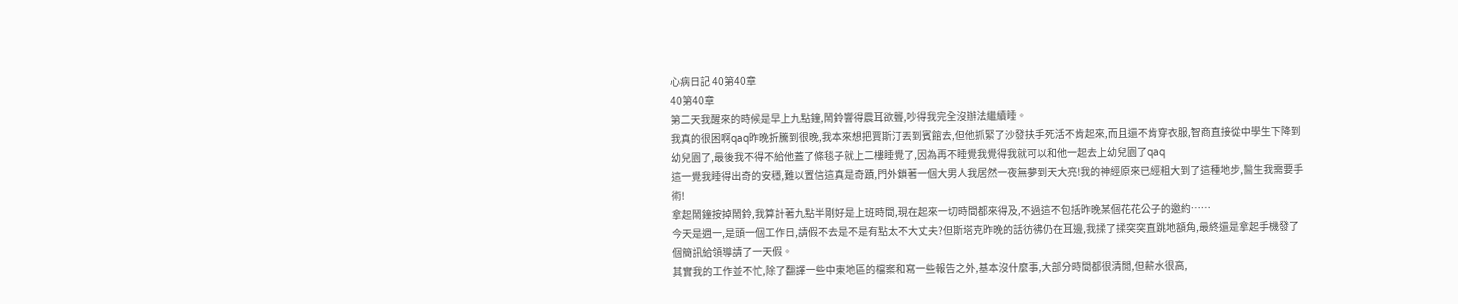心病日記 40第40章
40第40章
第二天我醒來的時候是早上九點鐘,鬧鈴響得震耳欲聾,吵得我完全沒辦法繼續睡。
我真的很困啊qaq昨晚折騰到很晚,我本來想把賈斯汀丟到賓館去,但他抓緊了沙發扶手死活不肯起來,而且還不肯穿衣服,智商直接從中學生下降到幼兒園了,最後我不得不給他蓋了條毯子就上二樓睡覺了,因為再不睡覺我覺得我就可以和他一起去上幼兒園了qaq
這一覺我睡得出奇的安穩,難以置信這真是奇蹟,門外鎖著一個大男人我居然一夜無夢到天大亮!我的神經原來已經粗大到了這種地步,醫生我需要手術!
拿起鬧鐘按掉鬧鈴,我算計著九點半剛好是上班時間,現在起來一切時間都來得及,不過這不包括昨晚某個花花公子的邀約……
今天是週一,是頭一個工作日,請假不去是不是有點太不大丈夫?但斯塔克昨晚的話彷彿仍在耳邊,我揉了揉突突直跳地額角,最終還是拿起手機發了個簡訊給領導請了一天假。
其實我的工作並不忙,除了翻譯一些中東地區的檔案和寫一些報告之外,基本沒什麼事,大部分時間都很清閒,但薪水很高,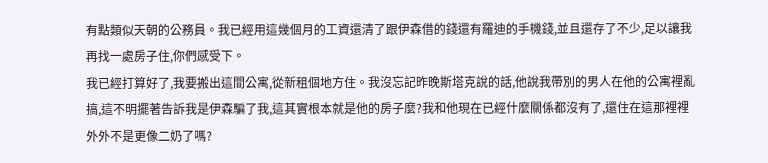有點類似天朝的公務員。我已經用這幾個月的工資還清了跟伊森借的錢還有羅迪的手機錢,並且還存了不少,足以讓我再找一處房子住,你們感受下。
我已經打算好了,我要搬出這間公寓,從新租個地方住。我沒忘記昨晚斯塔克說的話,他說我帶別的男人在他的公寓裡亂搞,這不明擺著告訴我是伊森騙了我,這其實根本就是他的房子麼?我和他現在已經什麼關係都沒有了,還住在這那裡裡外外不是更像二奶了嗎?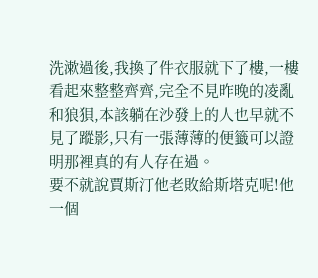洗漱過後,我換了件衣服就下了樓,一樓看起來整整齊齊,完全不見昨晚的凌亂和狼狽,本該躺在沙發上的人也早就不見了蹤影,只有一張薄薄的便籤可以證明那裡真的有人存在過。
要不就說賈斯汀他老敗給斯塔克呢!他一個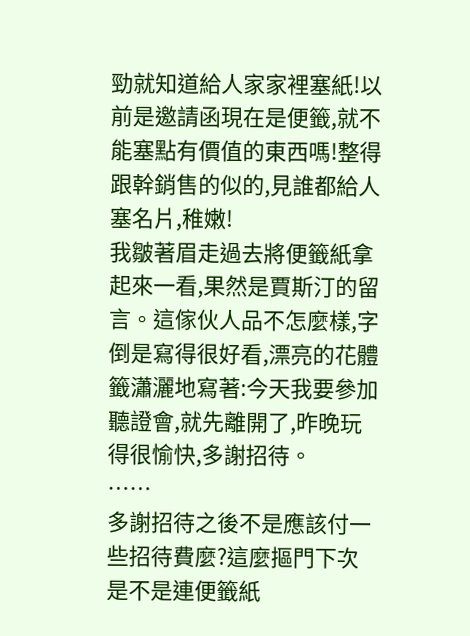勁就知道給人家家裡塞紙!以前是邀請函現在是便籤,就不能塞點有價值的東西嗎!整得跟幹銷售的似的,見誰都給人塞名片,稚嫩!
我皺著眉走過去將便籤紙拿起來一看,果然是賈斯汀的留言。這傢伙人品不怎麼樣,字倒是寫得很好看,漂亮的花體籤瀟灑地寫著:今天我要參加聽證會,就先離開了,昨晚玩得很愉快,多謝招待。
……
多謝招待之後不是應該付一些招待費麼?這麼摳門下次是不是連便籤紙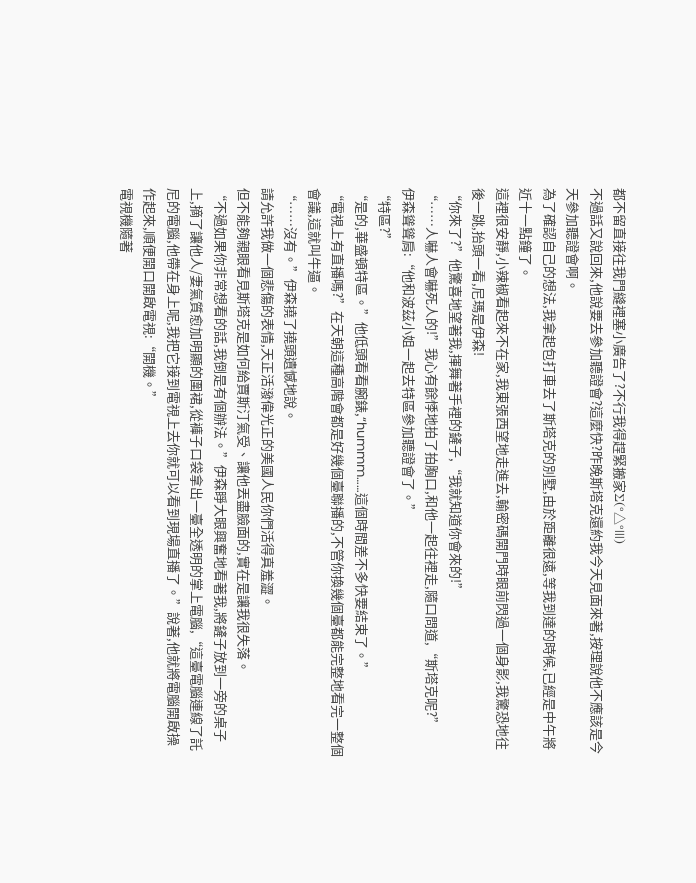都不留直接往我門縫裡塞小廣告了?不行我得趕緊搬家Σ(°△°|||)
不過話又說回來,他說要去參加聽證會?這麼快?昨晚斯塔克還約我今天見面來著,按理說他不應該是今天參加聽證會啊。
為了確認自己的想法,我拿起包打車去了斯塔克的別墅,由於距離很遠,等我到達的時候,已經是中午將近十一點鐘了。
這裡很安靜,小辣椒看起來不在家,我東張西望地走進去,輸密碼開門時眼前閃過一個身影,我驚恐地往後一跳,抬頭一看,尼瑪是伊森!
“你來了?”他驚喜地望著我,揮舞著手裡的鏟子,“我就知道你會來的!”
“……人嚇人會嚇死人的!”我心有餘悸地拍了拍胸口,和他一起往裡走,隨口問道,“斯塔克呢?”
伊森聳聳肩:“他和波茲小姐一起去特區參加聽證會了。”
“特區?”
“是的,華盛頓特區。”他低頭看看腕錶,“hummm……這個時間差不多快要結束了。”
“電視上有直播嗎?”在天朝這種高階會都是好幾個臺聯播的,不管你換幾個臺都能完整地看完一整個會議,這就叫牛逼。
“……沒有。”伊森撓了撓頭遺憾地說。
請允許我做一個悲傷的表情,天正活潑偉光正的美國人民你們活得真羞澀。
但不能夠親眼看見斯塔克是如何給賈斯汀氣受、讓他丟盡臉面的,實在是讓我很失落。
“不過如果你非常想看的話,我倒是有個辦法。”伊森睜大眼興奮地看著我,將鏟子放到一旁的桌子上,摘了讓他人/妻氣質愈加明顯的圍裙,從褲子口袋拿出一臺全透明的掌上電腦,“這臺電腦連線了託尼的電腦,他帶在身上呢,我把它接到電視上去你就可以看到現場直播了。”說著,他就將電腦開啟操作起來,順便開口開啟電視:“開機。”
電視機隨著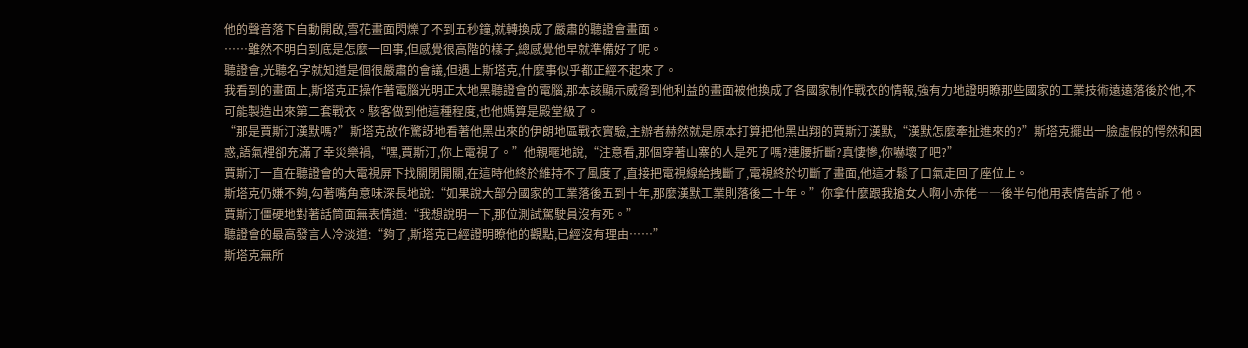他的聲音落下自動開啟,雪花畫面閃爍了不到五秒鐘,就轉換成了嚴肅的聽證會畫面。
……雖然不明白到底是怎麼一回事,但感覺很高階的樣子,總感覺他早就準備好了呢。
聽證會,光聽名字就知道是個很嚴肅的會議,但遇上斯塔克,什麼事似乎都正經不起來了。
我看到的畫面上,斯塔克正操作著電腦光明正太地黑聽證會的電腦,那本該顯示威脅到他利益的畫面被他換成了各國家制作戰衣的情報,強有力地證明瞭那些國家的工業技術遠遠落後於他,不可能製造出來第二套戰衣。駭客做到他這種程度,也他媽算是殿堂級了。
“那是賈斯汀漢默嗎?”斯塔克故作驚訝地看著他黑出來的伊朗地區戰衣實驗,主辦者赫然就是原本打算把他黑出翔的賈斯汀漢默,“漢默怎麼牽扯進來的?”斯塔克擺出一臉虛假的愕然和困惑,語氣裡卻充滿了幸災樂禍,“嘿,賈斯汀,你上電視了。”他親暱地說,“注意看,那個穿著山寨的人是死了嗎?連腰折斷?真悽慘,你嚇壞了吧?”
賈斯汀一直在聽證會的大電視屏下找關閉開關,在這時他終於維持不了風度了,直接把電視線給拽斷了,電視終於切斷了畫面,他這才鬆了口氣走回了座位上。
斯塔克仍嫌不夠,勾著嘴角意味深長地說:“如果說大部分國家的工業落後五到十年,那麼漢默工業則落後二十年。”你拿什麼跟我搶女人啊小赤佬――後半句他用表情告訴了他。
賈斯汀僵硬地對著話筒面無表情道:“我想說明一下,那位測試駕駛員沒有死。”
聽證會的最高發言人冷淡道:“夠了,斯塔克已經證明瞭他的觀點,已經沒有理由……”
斯塔克無所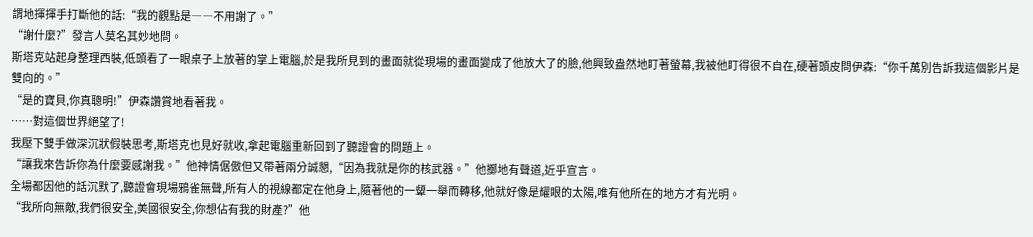謂地揮揮手打斷他的話:“我的觀點是――不用謝了。”
“謝什麼?”發言人莫名其妙地問。
斯塔克站起身整理西裝,低頭看了一眼桌子上放著的掌上電腦,於是我所見到的畫面就從現場的畫面變成了他放大了的臉,他興致盎然地盯著螢幕,我被他盯得很不自在,硬著頭皮問伊森:“你千萬別告訴我這個影片是雙向的。”
“是的寶貝,你真聰明!”伊森讚賞地看著我。
……對這個世界絕望了!
我壓下雙手做深沉狀假裝思考,斯塔克也見好就收,拿起電腦重新回到了聽證會的問題上。
“讓我來告訴你為什麼要感謝我。”他神情倨傲但又帶著兩分誠懇,“因為我就是你的核武器。”他擲地有聲道,近乎宣言。
全場都因他的話沉默了,聽證會現場鴉雀無聲,所有人的視線都定在他身上,隨著他的一顰一舉而轉移,他就好像是耀眼的太陽,唯有他所在的地方才有光明。
“我所向無敵,我們很安全,美國很安全,你想佔有我的財產?”他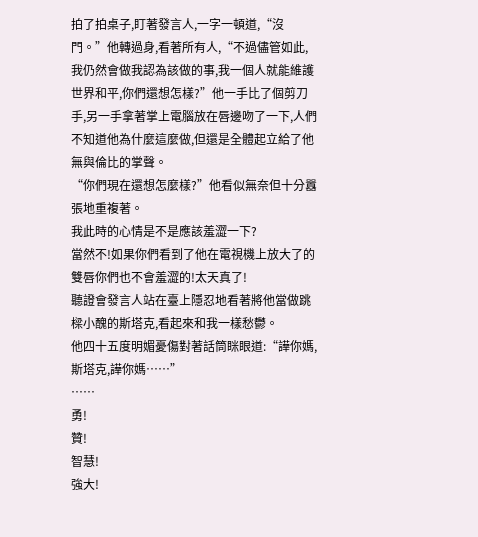拍了拍桌子,盯著發言人,一字一頓道,“沒門。”他轉過身,看著所有人,“不過儘管如此,我仍然會做我認為該做的事,我一個人就能維護世界和平,你們還想怎樣?”他一手比了個剪刀手,另一手拿著掌上電腦放在唇邊吻了一下,人們不知道他為什麼這麼做,但還是全體起立給了他無與倫比的掌聲。
“你們現在還想怎麼樣?”他看似無奈但十分囂張地重複著。
我此時的心情是不是應該羞澀一下?
當然不!如果你們看到了他在電視機上放大了的雙唇你們也不會羞澀的!太天真了!
聽證會發言人站在臺上隱忍地看著將他當做跳樑小醜的斯塔克,看起來和我一樣愁鬱。
他四十五度明媚憂傷對著話筒眯眼道:“譁你媽,斯塔克,譁你媽……”
……
勇!
贊!
智慧!
強大!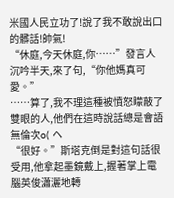米國人民立功了!說了我不敢說出口的髒話!帥氣!
“休庭,今天休庭,你……”發言人沉吟半天,來了句,“你他媽真可愛。”
……算了,我不理這種被憤怒矇蔽了雙眼的人,他們在這時說話總是會語無倫次o( ヘ
“很好。”斯塔克倒是對這句話很受用,他拿起墨鏡戴上,握著掌上電腦英俊瀟灑地轉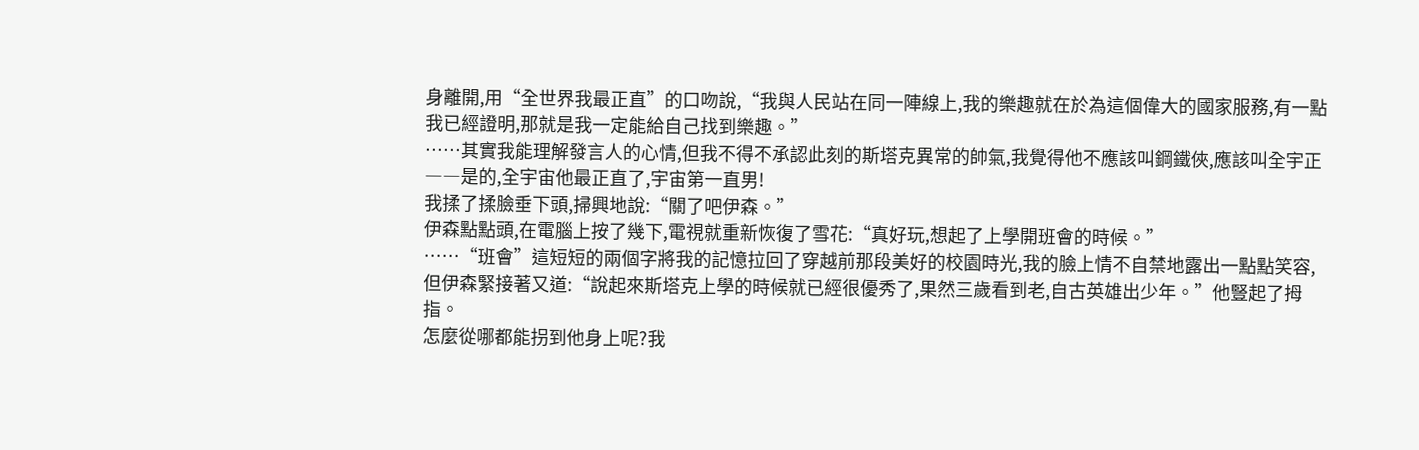身離開,用“全世界我最正直”的口吻說,“我與人民站在同一陣線上,我的樂趣就在於為這個偉大的國家服務,有一點我已經證明,那就是我一定能給自己找到樂趣。”
……其實我能理解發言人的心情,但我不得不承認此刻的斯塔克異常的帥氣,我覺得他不應該叫鋼鐵俠,應該叫全宇正――是的,全宇宙他最正直了,宇宙第一直男!
我揉了揉臉垂下頭,掃興地說:“關了吧伊森。”
伊森點點頭,在電腦上按了幾下,電視就重新恢復了雪花:“真好玩,想起了上學開班會的時候。”
……“班會”這短短的兩個字將我的記憶拉回了穿越前那段美好的校園時光,我的臉上情不自禁地露出一點點笑容,但伊森緊接著又道:“說起來斯塔克上學的時候就已經很優秀了,果然三歲看到老,自古英雄出少年。”他豎起了拇指。
怎麼從哪都能拐到他身上呢?我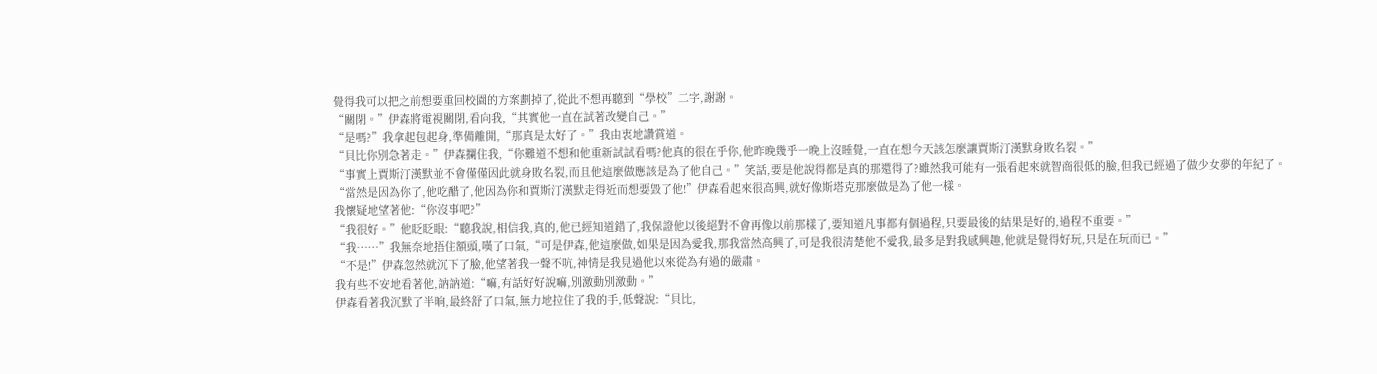覺得我可以把之前想要重回校園的方案劃掉了,從此不想再聽到“學校”二字,謝謝。
“關閉。”伊森將電視關閉,看向我,“其實他一直在試著改變自己。”
“是嗎?”我拿起包起身,準備離開,“那真是太好了。”我由衷地讚賞道。
“貝比你別急著走。”伊森攔住我,“你難道不想和他重新試試看嗎?他真的很在乎你,他昨晚幾乎一晚上沒睡覺,一直在想今天該怎麼讓賈斯汀漢默身敗名裂。”
“事實上賈斯汀漢默並不會僅僅因此就身敗名裂,而且他這麼做應該是為了他自己。”笑話,要是他說得都是真的那還得了?雖然我可能有一張看起來就智商很低的臉,但我已經過了做少女夢的年紀了。
“當然是因為你了,他吃醋了,他因為你和賈斯汀漢默走得近而想要毀了他!”伊森看起來很高興,就好像斯塔克那麼做是為了他一樣。
我懷疑地望著他:“你沒事吧?”
“我很好。”他眨眨眼:“聽我說,相信我,真的,他已經知道錯了,我保證他以後絕對不會再像以前那樣了,要知道凡事都有個過程,只要最後的結果是好的,過程不重要。”
“我……”我無奈地捂住額頭,嘆了口氣,“可是伊森,他這麼做,如果是因為愛我,那我當然高興了,可是我很清楚他不愛我,最多是對我感興趣,他就是覺得好玩,只是在玩而已。”
“不是!”伊森忽然就沉下了臉,他望著我一聲不吭,神情是我見過他以來從為有過的嚴肅。
我有些不安地看著他,訥訥道:“嘛,有話好好說嘛,別激動別激動。”
伊森看著我沉默了半晌,最終舒了口氣,無力地拉住了我的手,低聲說:“貝比,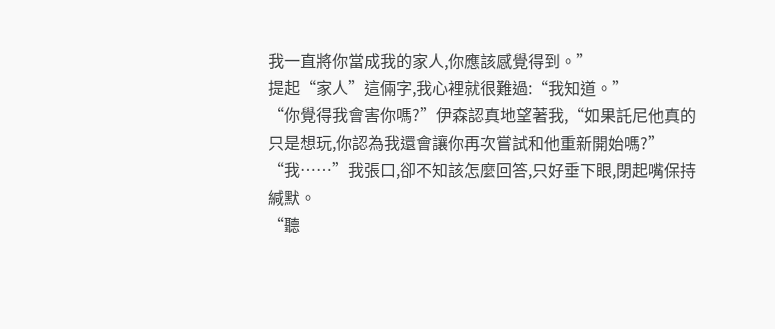我一直將你當成我的家人,你應該感覺得到。”
提起“家人”這倆字,我心裡就很難過:“我知道。”
“你覺得我會害你嗎?”伊森認真地望著我,“如果託尼他真的只是想玩,你認為我還會讓你再次嘗試和他重新開始嗎?”
“我……”我張口,卻不知該怎麼回答,只好垂下眼,閉起嘴保持緘默。
“聽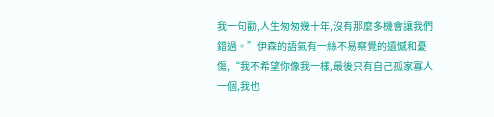我一句勸,人生匆匆幾十年,沒有那麼多機會讓我們錯過。”伊森的語氣有一絲不易察覺的遺憾和憂傷,“我不希望你像我一樣,最後只有自己孤家寡人一個,我也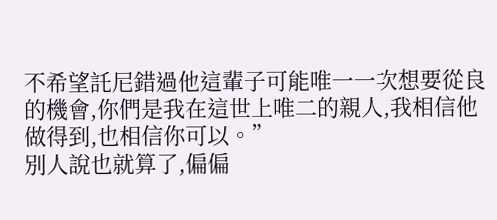不希望託尼錯過他這輩子可能唯一一次想要從良的機會,你們是我在這世上唯二的親人,我相信他做得到,也相信你可以。”
別人說也就算了,偏偏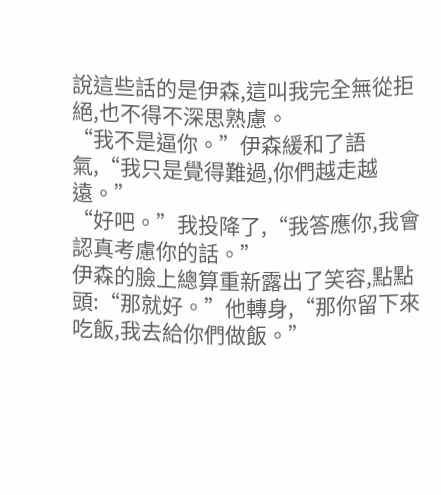說這些話的是伊森,這叫我完全無從拒絕,也不得不深思熟慮。
“我不是逼你。”伊森緩和了語氣,“我只是覺得難過,你們越走越遠。”
“好吧。”我投降了,“我答應你,我會認真考慮你的話。”
伊森的臉上總算重新露出了笑容,點點頭:“那就好。”他轉身,“那你留下來吃飯,我去給你們做飯。”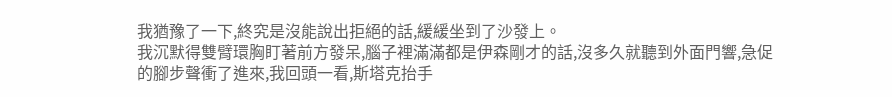我猶豫了一下,終究是沒能說出拒絕的話,緩緩坐到了沙發上。
我沉默得雙臂環胸盯著前方發呆,腦子裡滿滿都是伊森剛才的話,沒多久就聽到外面門響,急促的腳步聲衝了進來,我回頭一看,斯塔克抬手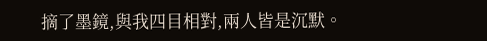摘了墨鏡,與我四目相對,兩人皆是沉默。